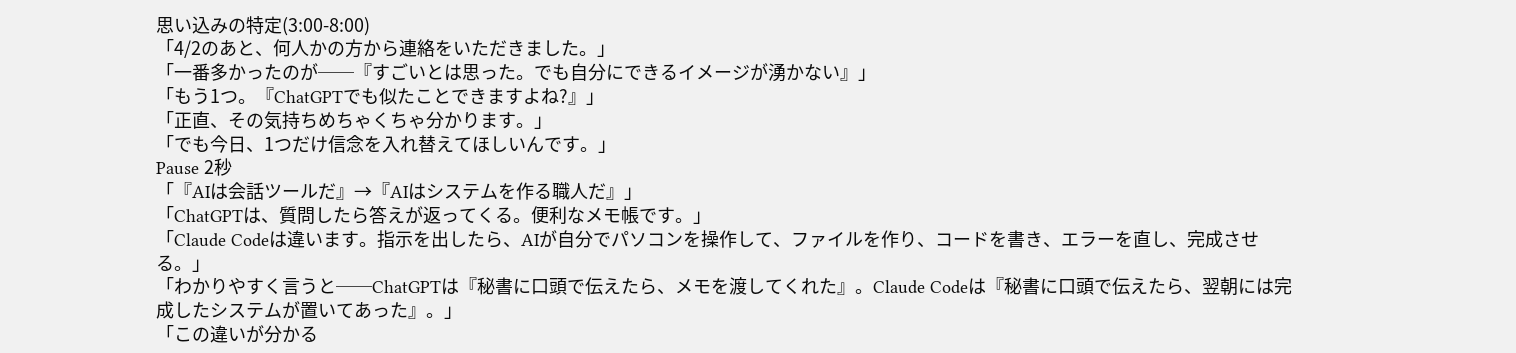思い込みの特定(3:00-8:00)
「4/2のあと、何人かの方から連絡をいただきました。」
「一番多かったのが──『すごいとは思った。でも自分にできるイメージが湧かない』」
「もう1つ。『ChatGPTでも似たことできますよね?』」
「正直、その気持ちめちゃくちゃ分かります。」
「でも今日、1つだけ信念を入れ替えてほしいんです。」
Pause 2秒
「『AIは会話ツールだ』→『AIはシステムを作る職人だ』」
「ChatGPTは、質問したら答えが返ってくる。便利なメモ帳です。」
「Claude Codeは違います。指示を出したら、AIが自分でパソコンを操作して、ファイルを作り、コードを書き、エラーを直し、完成させる。」
「わかりやすく言うと──ChatGPTは『秘書に口頭で伝えたら、メモを渡してくれた』。Claude Codeは『秘書に口頭で伝えたら、翌朝には完成したシステムが置いてあった』。」
「この違いが分かる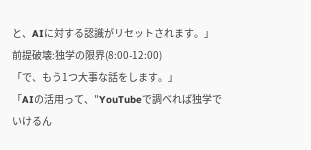と、AIに対する認識がリセットされます。」
前提破壊:独学の限界(8:00-12:00)
「で、もう1つ大事な話をします。」
「AIの活用って、"YouTubeで調べれば独学でいけるん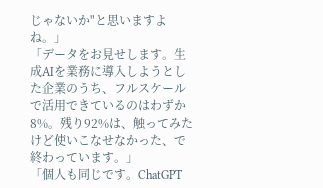じゃないか"と思いますよね。」
「データをお見せします。生成AIを業務に導入しようとした企業のうち、フルスケールで活用できているのはわずか8%。残り92%は、触ってみたけど使いこなせなかった、で終わっています。」
「個人も同じです。ChatGPT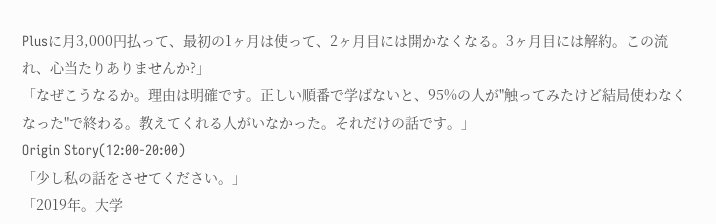Plusに月3,000円払って、最初の1ヶ月は使って、2ヶ月目には開かなくなる。3ヶ月目には解約。この流れ、心当たりありませんか?」
「なぜこうなるか。理由は明確です。正しい順番で学ばないと、95%の人が"触ってみたけど結局使わなくなった"で終わる。教えてくれる人がいなかった。それだけの話です。」
Origin Story(12:00-20:00)
「少し私の話をさせてください。」
「2019年。大学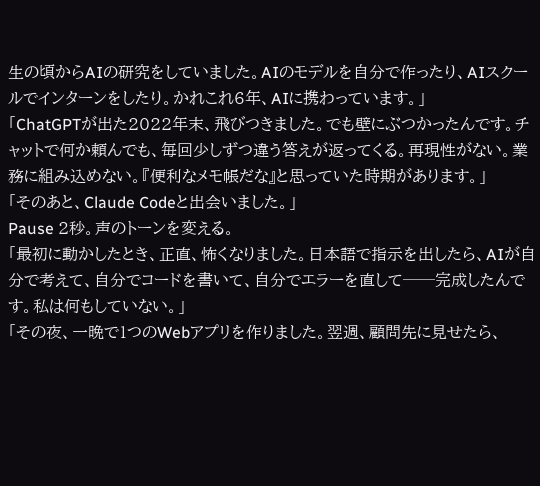生の頃からAIの研究をしていました。AIのモデルを自分で作ったり、AIスクールでインターンをしたり。かれこれ6年、AIに携わっています。」
「ChatGPTが出た2022年末、飛びつきました。でも壁にぶつかったんです。チャットで何か頼んでも、毎回少しずつ違う答えが返ってくる。再現性がない。業務に組み込めない。『便利なメモ帳だな』と思っていた時期があります。」
「そのあと、Claude Codeと出会いました。」
Pause 2秒。声のトーンを変える。
「最初に動かしたとき、正直、怖くなりました。日本語で指示を出したら、AIが自分で考えて、自分でコードを書いて、自分でエラーを直して──完成したんです。私は何もしていない。」
「その夜、一晩で1つのWebアプリを作りました。翌週、顧問先に見せたら、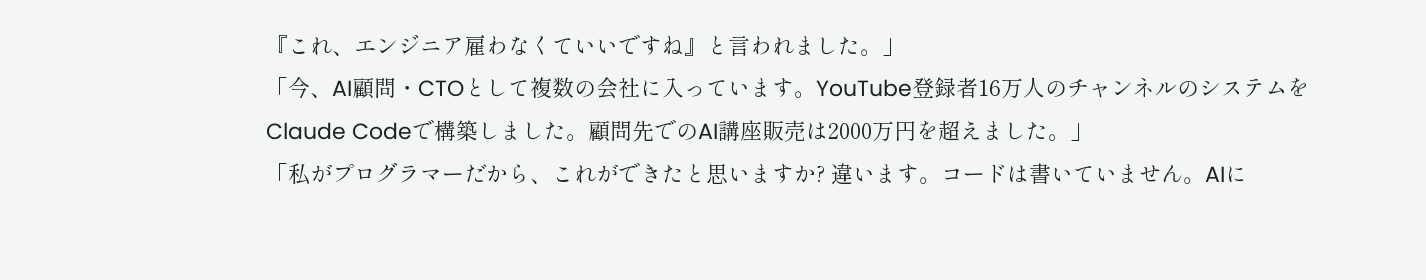『これ、エンジニア雇わなくていいですね』と言われました。」
「今、AI顧問・CTOとして複数の会社に入っています。YouTube登録者16万人のチャンネルのシステムをClaude Codeで構築しました。顧問先でのAI講座販売は2000万円を超えました。」
「私がプログラマーだから、これができたと思いますか? 違います。コードは書いていません。AIに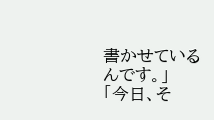書かせているんです。」
「今日、そ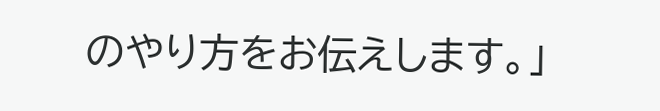のやり方をお伝えします。」